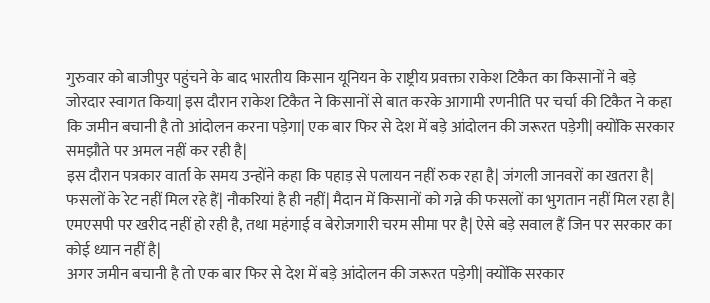गुरुवार को बाजीपुर पहुंचने के बाद भारतीय किसान यूनियन के राष्ट्रीय प्रवक्ता राकेश टिकैत का किसानों ने बड़े जोरदार स्वागत किया| इस दौरान राकेश टिकैत ने किसानों से बात करके आगामी रणनीति पर चर्चा की टिकैत ने कहा कि जमीन बचानी है तो आंदोलन करना पड़ेगा| एक बार फिर से देश में बड़े आंदोलन की जरूरत पड़ेगी| क्योंकि सरकार समझौते पर अमल नहीं कर रही है|
इस दौरान पत्रकार वार्ता के समय उन्होंने कहा कि पहाड़ से पलायन नहीं रुक रहा है| जंगली जानवरों का खतरा है| फसलों के रेट नहीं मिल रहे हैं| नौकरियां है ही नहीं| मैदान में किसानों को गन्ने की फसलों का भुगतान नहीं मिल रहा है| एमएसपी पर खरीद नहीं हो रही है, तथा महंगाई व बेरोजगारी चरम सीमा पर है| ऐसे बड़े सवाल हैं जिन पर सरकार का कोई ध्यान नहीं है|
अगर जमीन बचानी है तो एक बार फिर से देश में बड़े आंदोलन की जरूरत पड़ेगी| क्योंकि सरकार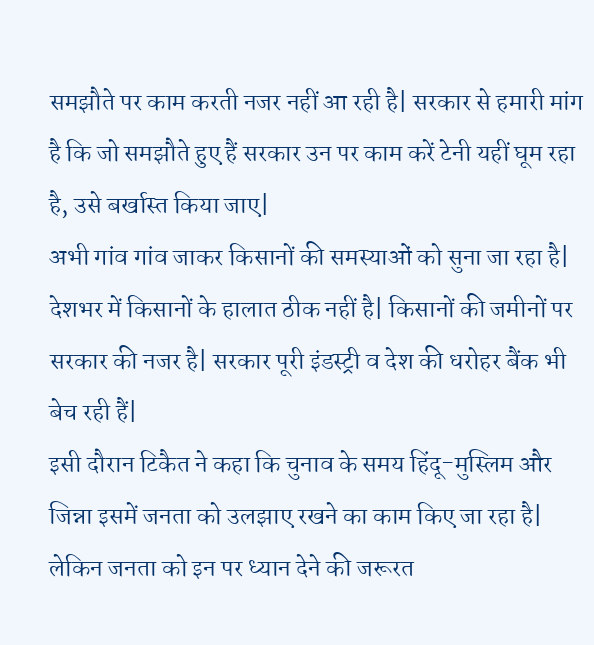समझौते पर काम करती नजर नहीं आ रही है| सरकार से हमारी मांग है कि जो समझौते हुए हैं सरकार उन पर काम करें टेनी यहीं घूम रहा है, उसे बर्खास्त किया जाए|
अभी गांव गांव जाकर किसानों की समस्याओं को सुना जा रहा है| देशभर में किसानों के हालात ठीक नहीं है| किसानों की जमीनों पर सरकार की नजर है| सरकार पूरी इंडस्ट्री व देश की धरोहर बैंक भी बेच रही हैं|
इसी दौरान टिकैत ने कहा कि चुनाव के समय हिंदू-मुस्लिम और जिन्ना इसमें जनता को उलझाए रखने का काम किए जा रहा है| लेकिन जनता को इन पर ध्यान देने की जरूरत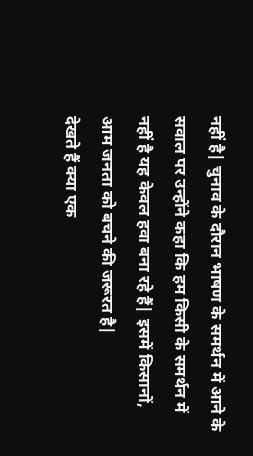नहीं है| चुनाव के दौरान भाषण के समर्थन में आने के सवाल पर उन्होंने कहा कि हम किसी के समर्थन में नहीं है यह केवल हवा बना रहे हैं| इसमें किसानों, आम जनता को बचने की जरूरत है|
देखते हैं क्या एक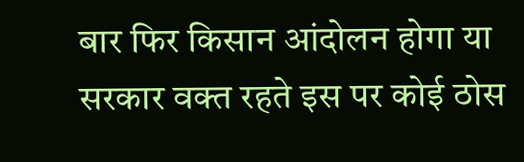बार फिर किसान आंदोलन होगा या सरकार वक्त रहते इस पर कोई ठोस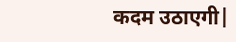कदम उठाएगी|